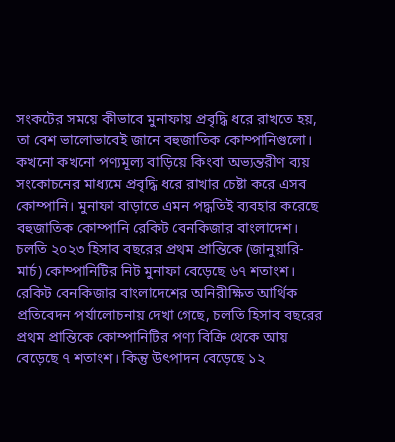সংকটের সময়ে কীভাবে মুনাফায় প্রবৃদ্ধি ধরে রাখতে হয়, তা বেশ ভালোভাবেই জানে বহুজাতিক কোম্পানিগুলো। কখনো কখনো পণ্যমূল্য বাড়িয়ে কিংবা অভ্যন্তরীণ ব্যয় সংকোচনের মাধ্যমে প্রবৃদ্ধি ধরে রাখার চেষ্টা করে এসব কোম্পানি। মুনাফা বাড়াতে এমন পদ্ধতিই ব্যবহার করেছে বহুজাতিক কোম্পানি রেকিট বেনকিজার বাংলাদেশ। চলতি ২০২৩ হিসাব বছরের প্রথম প্রান্তিকে (জানুয়ারি-মার্চ) কোম্পানিটির নিট মুনাফা বেড়েছে ৬৭ শতাংশ।
রেকিট বেনকিজার বাংলাদেশের অনিরীক্ষিত আর্থিক প্রতিবেদন পর্যালোচনায় দেখা গেছে, চলতি হিসাব বছরের প্রথম প্রান্তিকে কোম্পানিটির পণ্য বিক্রি থেকে আয় বেড়েছে ৭ শতাংশ। কিন্তু উৎপাদন বেড়েছে ১২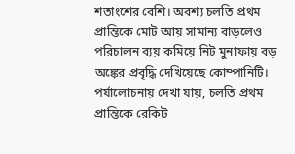শতাংশের বেশি। অবশ্য চলতি প্রথম প্রান্তিকে মোট আয় সামান্য বাড়লেও পরিচালন ব্যয় কমিয়ে নিট মুনাফায় বড় অঙ্কের প্রবৃদ্ধি দেখিয়েছে কোম্পানিটি।
পর্যালোচনায় দেখা যায়, চলতি প্রথম প্রান্তিকে রেকিট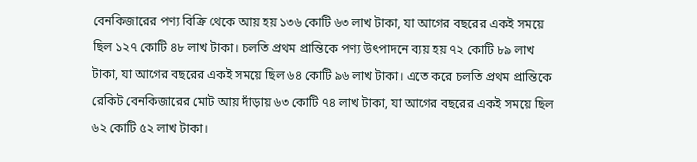বেনকিজারের পণ্য বিক্রি থেকে আয় হয় ১৩৬ কোটি ৬৩ লাখ টাকা, যা আগের বছরের একই সময়ে ছিল ১২৭ কোটি ৪৮ লাখ টাকা। চলতি প্রথম প্রান্তিকে পণ্য উৎপাদনে ব্যয় হয় ৭২ কোটি ৮৯ লাখ টাকা, যা আগের বছরের একই সময়ে ছিল ৬৪ কোটি ৯৬ লাখ টাকা। এতে করে চলতি প্রথম প্রান্তিকে রেকিট বেনকিজারের মোট আয় দাঁড়ায় ৬৩ কোটি ৭৪ লাখ টাকা, যা আগের বছরের একই সময়ে ছিল ৬২ কোটি ৫২ লাখ টাকা।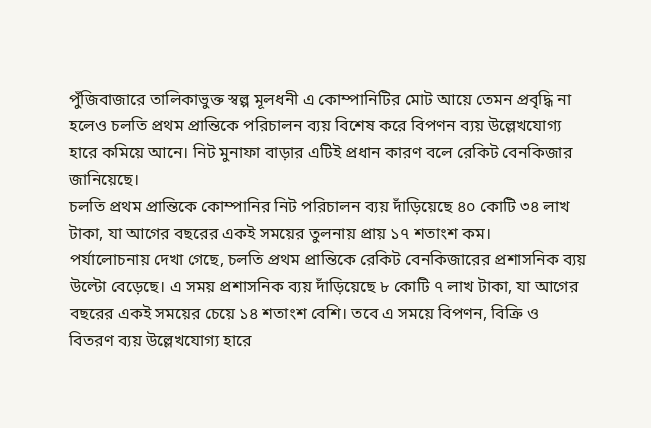পুঁজিবাজারে তালিকাভুক্ত স্বল্প মূলধনী এ কোম্পানিটির মোট আয়ে তেমন প্রবৃদ্ধি না হলেও চলতি প্রথম প্রান্তিকে পরিচালন ব্যয় বিশেষ করে বিপণন ব্যয় উল্লেখযোগ্য হারে কমিয়ে আনে। নিট মুনাফা বাড়ার এটিই প্রধান কারণ বলে রেকিট বেনকিজার জানিয়েছে।
চলতি প্রথম প্রান্তিকে কোম্পানির নিট পরিচালন ব্যয় দাঁড়িয়েছে ৪০ কোটি ৩৪ লাখ টাকা, যা আগের বছরের একই সময়ের তুলনায় প্রায় ১৭ শতাংশ কম।
পর্যালোচনায় দেখা গেছে, চলতি প্রথম প্রান্তিকে রেকিট বেনকিজারের প্রশাসনিক ব্যয় উল্টো বেড়েছে। এ সময় প্রশাসনিক ব্যয় দাঁড়িয়েছে ৮ কোটি ৭ লাখ টাকা, যা আগের বছরের একই সময়ের চেয়ে ১৪ শতাংশ বেশি। তবে এ সময়ে বিপণন, বিক্রি ও বিতরণ ব্যয় উল্লেখযোগ্য হারে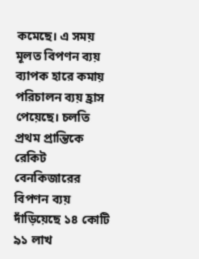কমেছে। এ সময় মূলত বিপণন ব্যয় ব্যাপক হারে কমায় পরিচালন ব্যয় হ্রাস পেয়েছে। চলতি প্রথম প্রান্তিকে রেকিট বেনকিজারের বিপণন ব্যয় দাঁড়িয়েছে ১৪ কোটি ৯১ লাখ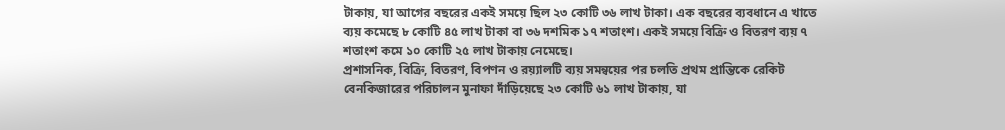টাকায়, যা আগের বছরের একই সময়ে ছিল ২৩ কোটি ৩৬ লাখ টাকা। এক বছরের ব্যবধানে এ খাতে ব্যয় কমেছে ৮ কোটি ৪৫ লাখ টাকা বা ৩৬ দশমিক ১৭ শতাংশ। একই সময়ে বিক্রি ও বিতরণ ব্যয় ৭ শতাংশ কমে ১০ কোটি ২৫ লাখ টাকায় নেমেছে।
প্রশাসনিক, বিক্রি, বিতরণ, বিপণন ও রয়্যালটি ব্যয় সমন্বয়ের পর চলতি প্রথম প্রান্তিকে রেকিট বেনকিজারের পরিচালন মুনাফা দাঁড়িয়েছে ২৩ কোটি ৬১ লাখ টাকায়, যা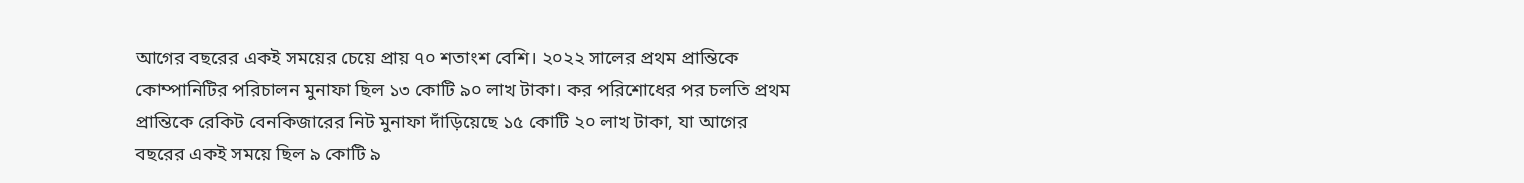আগের বছরের একই সময়ের চেয়ে প্রায় ৭০ শতাংশ বেশি। ২০২২ সালের প্রথম প্রান্তিকে কোম্পানিটির পরিচালন মুনাফা ছিল ১৩ কোটি ৯০ লাখ টাকা। কর পরিশোধের পর চলতি প্রথম প্রান্তিকে রেকিট বেনকিজারের নিট মুনাফা দাঁড়িয়েছে ১৫ কোটি ২০ লাখ টাকা, যা আগের বছরের একই সময়ে ছিল ৯ কোটি ৯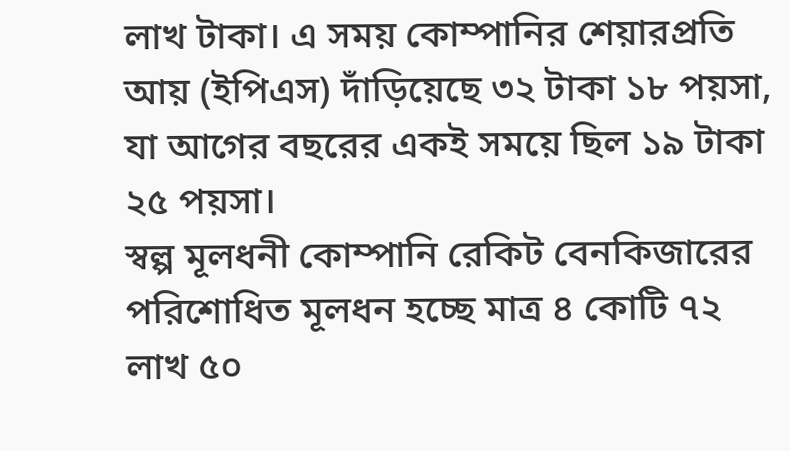লাখ টাকা। এ সময় কোম্পানির শেয়ারপ্রতি আয় (ইপিএস) দাঁড়িয়েছে ৩২ টাকা ১৮ পয়সা, যা আগের বছরের একই সময়ে ছিল ১৯ টাকা ২৫ পয়সা।
স্বল্প মূলধনী কোম্পানি রেকিট বেনকিজারের পরিশোধিত মূলধন হচ্ছে মাত্র ৪ কোটি ৭২ লাখ ৫০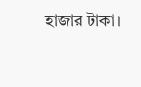হাজার টাকা।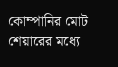কোম্পানির মোট শেয়ারের মধ্যে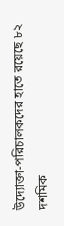উদ্যোক্তা-পরিচালকদের হাতে রয়েছে ৮২ দশমিক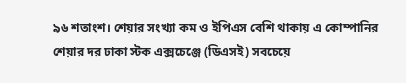৯৬ শতাংশ। শেয়ার সংখ্যা কম ও ইপিএস বেশি থাকায় এ কোম্পানির শেয়ার দর ঢাকা স্টক এক্সচেঞ্জে (ডিএসই) সবচেয়ে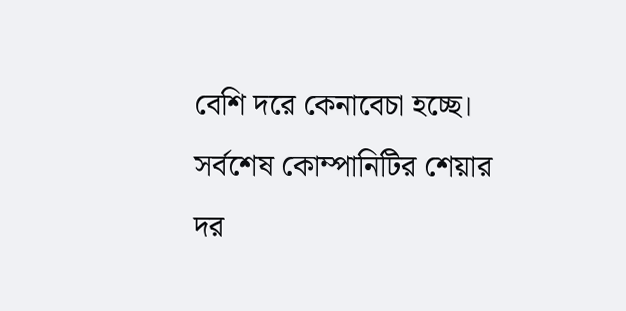বেশি দরে কেনাবেচা হচ্ছে। সর্বশেষ কোম্পানিটির শেয়ার দর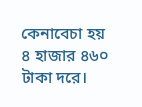কেনাবেচা হয় ৪ হাজার ৪৬০ টাকা দরে।